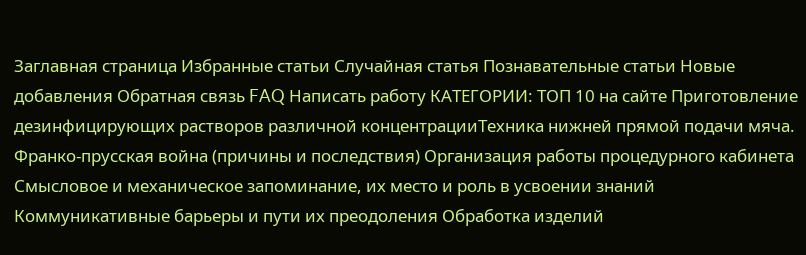Заглавная страница Избранные статьи Случайная статья Познавательные статьи Новые добавления Обратная связь FAQ Написать работу КАТЕГОРИИ: ТОП 10 на сайте Приготовление дезинфицирующих растворов различной концентрацииТехника нижней прямой подачи мяча. Франко-прусская война (причины и последствия) Организация работы процедурного кабинета Смысловое и механическое запоминание, их место и роль в усвоении знаний Коммуникативные барьеры и пути их преодоления Обработка изделий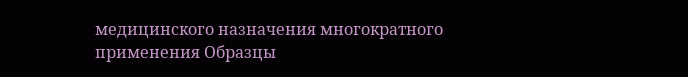медицинского назначения многократного применения Образцы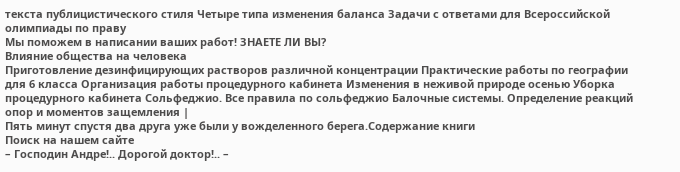текста публицистического стиля Четыре типа изменения баланса Задачи с ответами для Всероссийской олимпиады по праву
Мы поможем в написании ваших работ! ЗНАЕТЕ ЛИ ВЫ?
Влияние общества на человека
Приготовление дезинфицирующих растворов различной концентрации Практические работы по географии для 6 класса Организация работы процедурного кабинета Изменения в неживой природе осенью Уборка процедурного кабинета Сольфеджио. Все правила по сольфеджио Балочные системы. Определение реакций опор и моментов защемления |
Пять минут спустя два друга уже были у вожделенного берега.Содержание книги
Поиск на нашем сайте
– Господин Андре!.. Дорогой доктор!.. –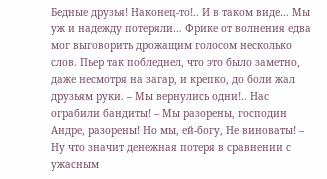Бедные друзья! Наконец-то!.. И в таком виде… Мы уж и надежду потеряли… Фрике от волнения едва мог выговорить дрожащим голосом несколько слов. Пьер так побледнел, что это было заметно, даже несмотря на загар, и крепко, до боли жал друзьям руки. – Мы вернулись одни!.. Нас ограбили бандиты! – Мы разорены, господин Андре, разорены! Но мы, ей-богу, Не виноваты! – Ну что значит денежная потеря в сравнении с ужасным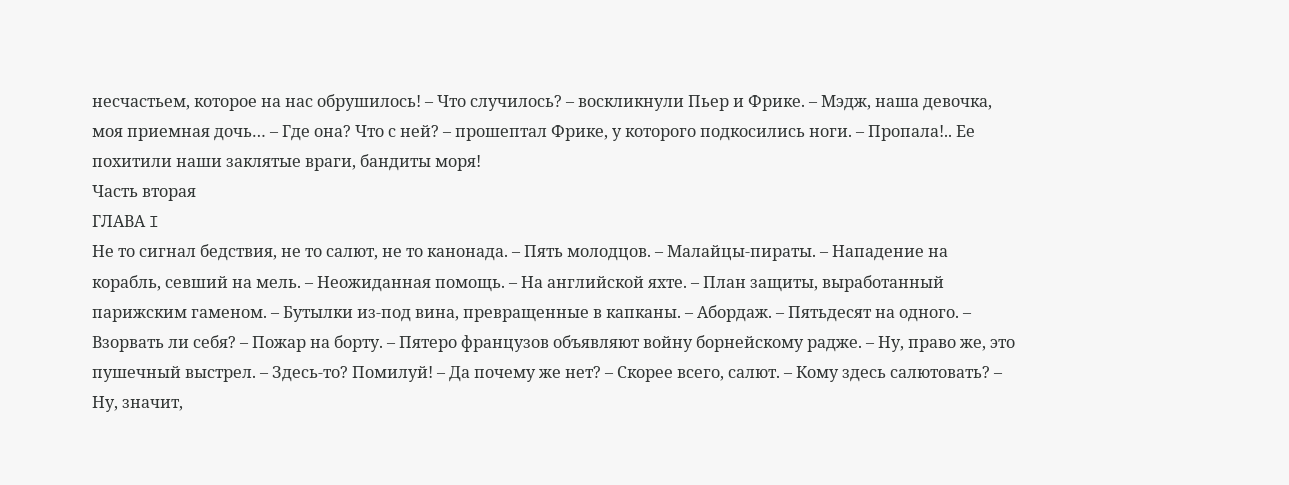несчастьем, которое на нас обрушилось! – Что случилось? – воскликнули Пьер и Фрике. – Мэдж, наша девочка, моя приемная дочь… – Где она? Что с ней? – прошептал Фрике, у которого подкосились ноги. – Пропала!.. Ее похитили наши заклятые враги, бандиты моря!
Часть вторая
ГЛАВА I
Не то сигнал бедствия, не то салют, не то канонада. – Пять молодцов. – Малайцы-пираты. – Нападение на корабль, севший на мель. – Неожиданная помощь. – На английской яхте. – План защиты, выработанный парижским гаменом. – Бутылки из-под вина, превращенные в капканы. – Абордаж. – Пятьдесят на одного. – Взорвать ли себя? – Пожар на борту. – Пятеро французов объявляют войну борнейскому радже. – Ну, право же, это пушечный выстрел. – Здесь-то? Помилуй! – Да почему же нет? – Скорее всего, салют. – Кому здесь салютовать? – Ну, значит,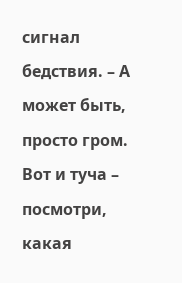сигнал бедствия. – А может быть, просто гром. Вот и туча – посмотри, какая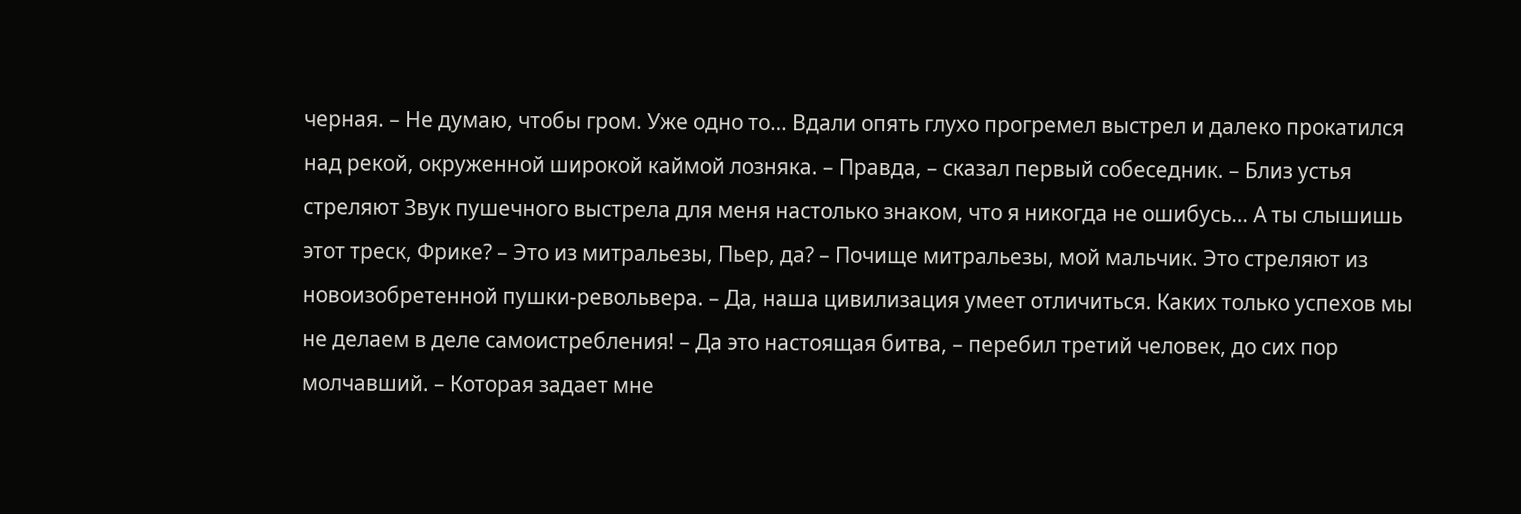черная. – Не думаю, чтобы гром. Уже одно то… Вдали опять глухо прогремел выстрел и далеко прокатился над рекой, окруженной широкой каймой лозняка. – Правда, – сказал первый собеседник. – Близ устья стреляют Звук пушечного выстрела для меня настолько знаком, что я никогда не ошибусь… А ты слышишь этот треск, Фрике? – Это из митральезы, Пьер, да? – Почище митральезы, мой мальчик. Это стреляют из новоизобретенной пушки-револьвера. – Да, наша цивилизация умеет отличиться. Каких только успехов мы не делаем в деле самоистребления! – Да это настоящая битва, – перебил третий человек, до сих пор молчавший. – Которая задает мне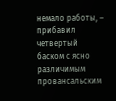немало работы, – прибавил четвертый баском с ясно различимым провансальским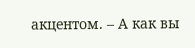акцентом. – А как вы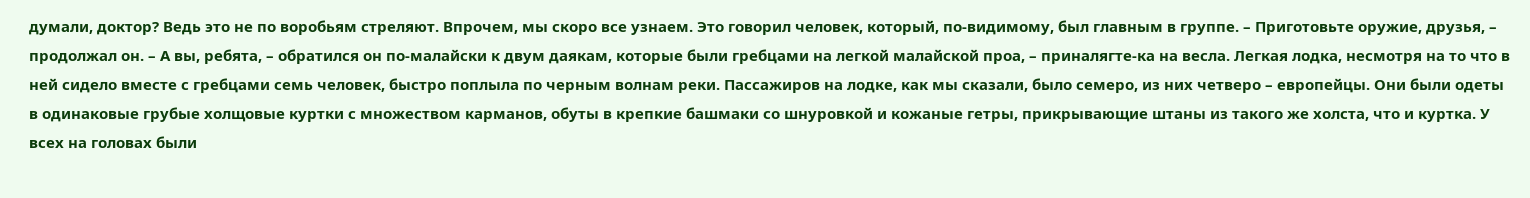думали, доктор? Ведь это не по воробьям стреляют. Впрочем, мы скоро все узнаем. Это говорил человек, который, по-видимому, был главным в группе. – Приготовьте оружие, друзья, – продолжал он. – А вы, ребята, – обратился он по-малайски к двум даякам, которые были гребцами на легкой малайской проа, – приналягте-ка на весла. Легкая лодка, несмотря на то что в ней сидело вместе с гребцами семь человек, быстро поплыла по черным волнам реки. Пассажиров на лодке, как мы сказали, было семеро, из них четверо – европейцы. Они были одеты в одинаковые грубые холщовые куртки с множеством карманов, обуты в крепкие башмаки со шнуровкой и кожаные гетры, прикрывающие штаны из такого же холста, что и куртка. У всех на головах были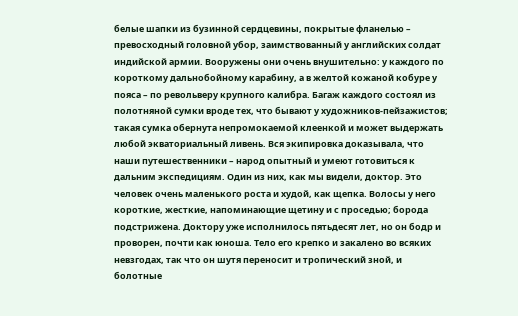белые шапки из бузинной сердцевины, покрытые фланелью – превосходный головной убор, заимствованный у английских солдат индийской армии. Вооружены они очень внушительно: у каждого по короткому дальнобойному карабину, а в желтой кожаной кобуре у пояса – по револьверу крупного калибра. Багаж каждого состоял из полотняной сумки вроде тех, что бывают у художников-пейзажистов; такая сумка обернута непромокаемой клеенкой и может выдержать любой экваториальный ливень. Вся экипировка доказывала, что наши путешественники – народ опытный и умеют готовиться к дальним экспедициям. Один из них, как мы видели, доктор. Это человек очень маленького роста и худой, как щепка. Волосы у него короткие, жесткие, напоминающие щетину и с проседью; борода подстрижена. Доктору уже исполнилось пятьдесят лет, но он бодр и проворен, почти как юноша. Тело его крепко и закалено во всяких невзгодах, так что он шутя переносит и тропический зной, и болотные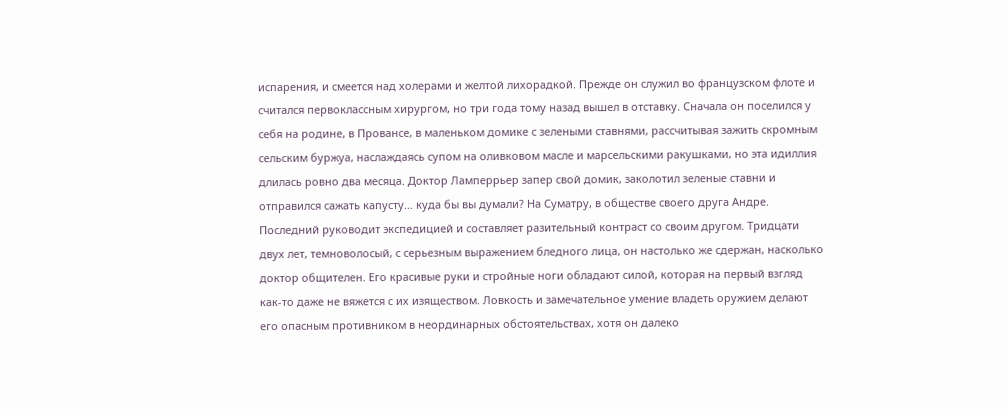испарения, и смеется над холерами и желтой лихорадкой. Прежде он служил во французском флоте и считался первоклассным хирургом, но три года тому назад вышел в отставку. Сначала он поселился у себя на родине, в Провансе, в маленьком домике с зелеными ставнями, рассчитывая зажить скромным сельским буржуа, наслаждаясь супом на оливковом масле и марсельскими ракушками, но эта идиллия длилась ровно два месяца. Доктор Ламперрьер запер свой домик, заколотил зеленые ставни и отправился сажать капусту… куда бы вы думали? На Суматру, в обществе своего друга Андре. Последний руководит экспедицией и составляет разительный контраст со своим другом. Тридцати двух лет, темноволосый, с серьезным выражением бледного лица, он настолько же сдержан, насколько доктор общителен. Его красивые руки и стройные ноги обладают силой, которая на первый взгляд как-то даже не вяжется с их изяществом. Ловкость и замечательное умение владеть оружием делают его опасным противником в неординарных обстоятельствах, хотя он далеко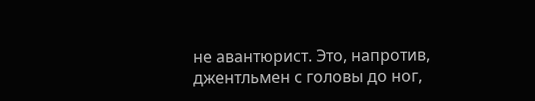не авантюрист. Это, напротив, джентльмен с головы до ног,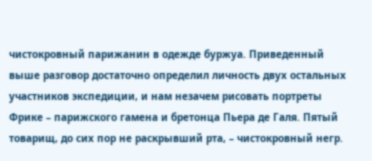чистокровный парижанин в одежде буржуа. Приведенный выше разговор достаточно определил личность двух остальных участников экспедиции, и нам незачем рисовать портреты Фрике – парижского гамена и бретонца Пьера де Галя. Пятый товарищ, до сих пор не раскрывший рта, – чистокровный негр.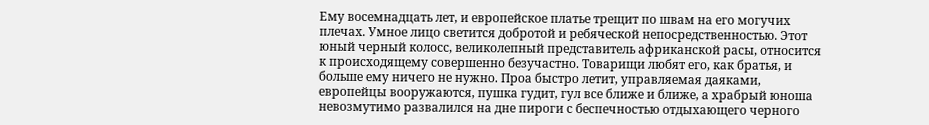Ему восемнадцать лет, и европейское платье трещит по швам на его могучих плечах. Умное лицо светится добротой и ребяческой непосредственностью. Этот юный черный колосс, великолепный представитель африканской расы, относится к происходящему совершенно безучастно. Товарищи любят его, как братья, и больше ему ничего не нужно. Проа быстро летит, управляемая даяками, европейцы вооружаются, пушка гудит, гул все ближе и ближе, а храбрый юноша невозмутимо развалился на дне пироги с беспечностью отдыхающего черного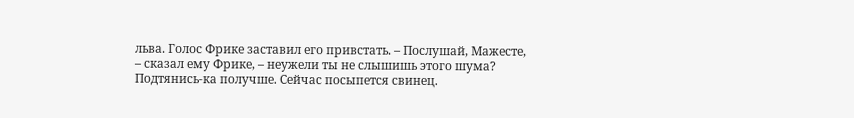льва. Голос Фрике заставил его привстать. – Послушай, Мажесте, – сказал ему Фрике, – неужели ты не слышишь этого шума? Подтянись-ка получше. Сейчас посыпется свинец.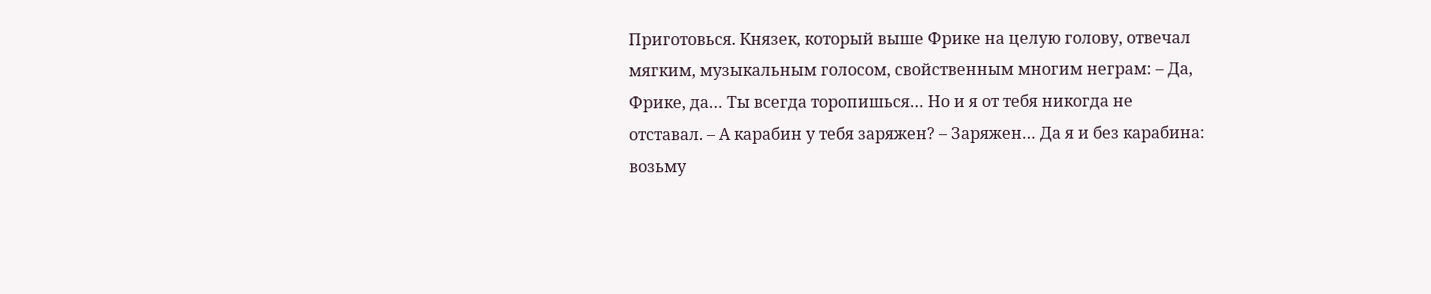Приготовься. Князек, который выше Фрике на целую голову, отвечал мягким, музыкальным голосом, свойственным многим неграм: – Да, Фрике, да… Ты всегда торопишься… Но и я от тебя никогда не отставал. – А карабин у тебя заряжен? – Заряжен… Да я и без карабина: возьму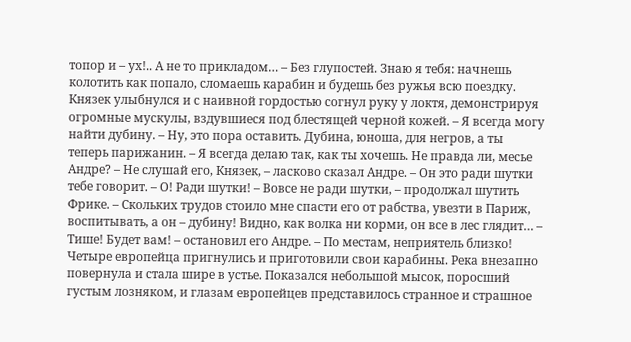топор и – ух!.. А не то прикладом… – Без глупостей. Знаю я тебя: начнешь колотить как попало, сломаешь карабин и будешь без ружья всю поездку. Князек улыбнулся и с наивной гордостью согнул руку у локтя, демонстрируя огромные мускулы, вздувшиеся под блестящей черной кожей. – Я всегда могу найти дубину. – Ну, это пора оставить. Дубина, юноша, для негров, а ты теперь парижанин. – Я всегда делаю так, как ты хочешь. Не правда ли, месье Андре? – Не слушай его, Князек, – ласково сказал Андре. – Он это ради шутки тебе говорит. – О! Ради шутки! – Вовсе не ради шутки, – продолжал шутить Фрике. – Скольких трудов стоило мне спасти его от рабства, увезти в Париж, воспитывать, а он – дубину! Видно, как волка ни корми, он все в лес глядит… – Тише! Будет вам! – остановил его Андре. – По местам, неприятель близко! Четыре европейца пригнулись и приготовили свои карабины. Река внезапно повернула и стала шире в устье. Показался небольшой мысок, поросший густым лозняком, и глазам европейцев представилось странное и страшное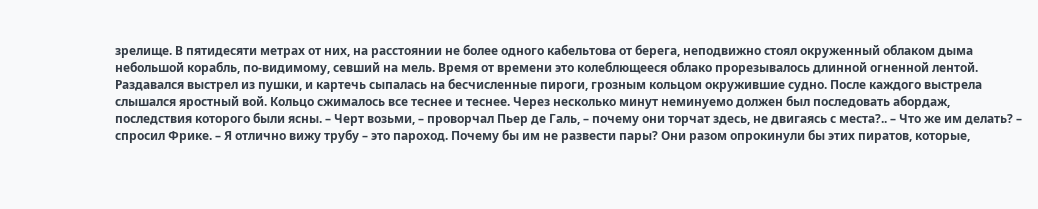зрелище. В пятидесяти метрах от них, на расстоянии не более одного кабельтова от берега, неподвижно стоял окруженный облаком дыма небольшой корабль, по-видимому, севший на мель. Время от времени это колеблющееся облако прорезывалось длинной огненной лентой. Раздавался выстрел из пушки, и картечь сыпалась на бесчисленные пироги, грозным кольцом окружившие судно. После каждого выстрела слышался яростный вой. Кольцо сжималось все теснее и теснее. Через несколько минут неминуемо должен был последовать абордаж, последствия которого были ясны. – Черт возьми, – проворчал Пьер де Галь, – почему они торчат здесь, не двигаясь с места?.. – Что же им делать? – спросил Фрике. – Я отлично вижу трубу – это пароход. Почему бы им не развести пары? Они разом опрокинули бы этих пиратов, которые,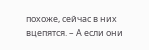похоже, сейчас в них вцепятся. – А если они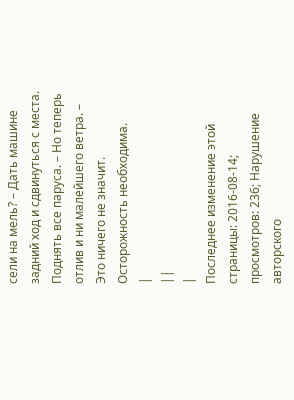сели на мель? – Дать машине задний ход и сдвинуться с места. Поднять все паруса. – Но теперь отлив и ни малейшего ветра. – Это ничего не значит. Осторожность необходима.
|
||
|
Последнее изменение этой страницы: 2016-08-14; просмотров: 236; Нарушение авторского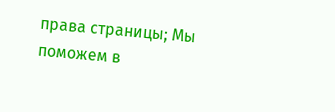права страницы; Мы поможем в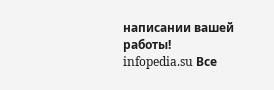написании вашей работы! infopedia.su Все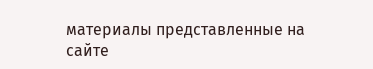материалы представленные на сайте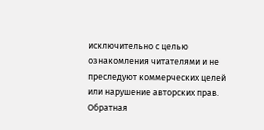исключительно с целью ознакомления читателями и не преследуют коммерческих целей или нарушение авторских прав. Обратная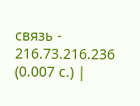связь - 216.73.216.236 (0.007 с.) |